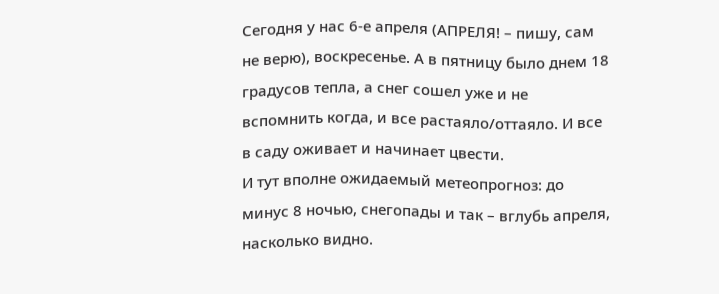Сегодня у нас 6-е апреля (АПРЕЛЯ! – пишу, сам не верю), воскресенье. А в пятницу было днем 18 градусов тепла, а снег сошел уже и не вспомнить когда, и все растаяло/оттаяло. И все в саду оживает и начинает цвести.
И тут вполне ожидаемый метеопрогноз: до минус 8 ночью, снегопады и так – вглубь апреля, насколько видно.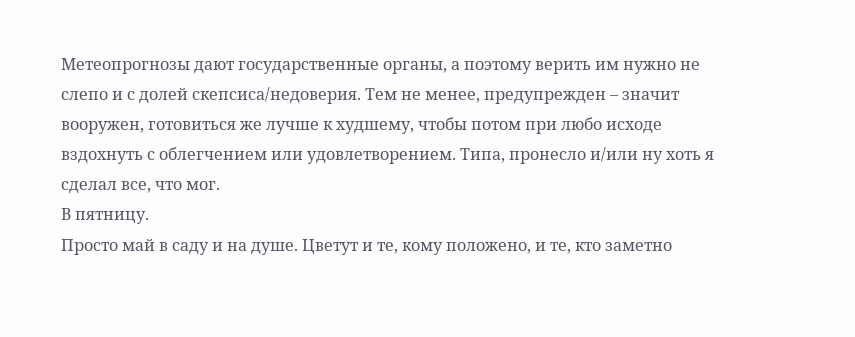Метеопрогнозы дают государственные органы, а поэтому верить им нужно не слепо и с долей скепсиса/недоверия. Тем не менее, предупрежден – значит вооружен, готовиться же лучше к худшему, чтобы потом при любо исходе вздохнуть с облегчением или удовлетворением. Типа, пронесло и/или ну хоть я сделал все, что мог.
В пятницу.
Просто май в саду и на душе. Цветут и те, кому положено, и те, кто заметно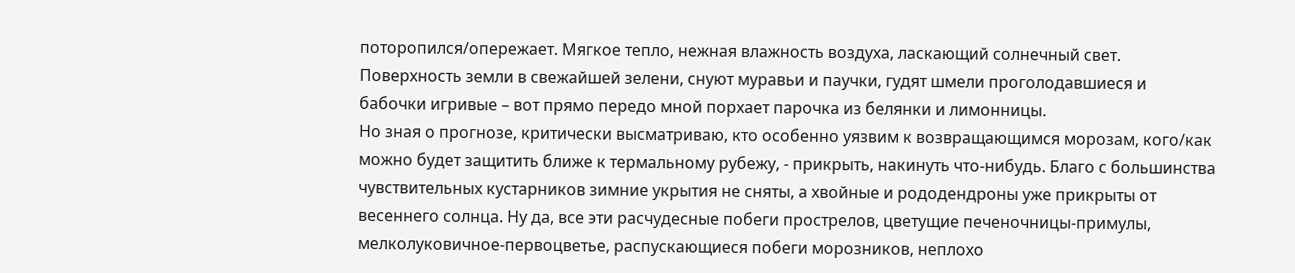поторопился/опережает. Мягкое тепло, нежная влажность воздуха, ласкающий солнечный свет. Поверхность земли в свежайшей зелени, снуют муравьи и паучки, гудят шмели проголодавшиеся и бабочки игривые – вот прямо передо мной порхает парочка из белянки и лимонницы.
Но зная о прогнозе, критически высматриваю, кто особенно уязвим к возвращающимся морозам, кого/как можно будет защитить ближе к термальному рубежу, - прикрыть, накинуть что-нибудь. Благо с большинства чувствительных кустарников зимние укрытия не сняты, а хвойные и рододендроны уже прикрыты от весеннего солнца. Ну да, все эти расчудесные побеги прострелов, цветущие печеночницы-примулы, мелколуковичное-первоцветье, распускающиеся побеги морозников, неплохо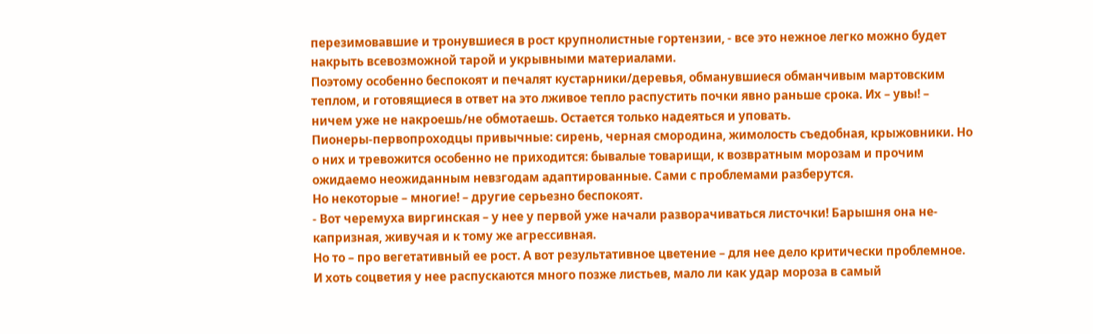перезимовавшие и тронувшиеся в рост крупнолистные гортензии, - все это нежное легко можно будет накрыть всевозможной тарой и укрывными материалами.
Поэтому особенно беспокоят и печалят кустарники/деревья, обманувшиеся обманчивым мартовским теплом, и готовящиеся в ответ на это лживое тепло распустить почки явно раньше срока. Их – увы! – ничем уже не накроешь/не обмотаешь. Остается только надеяться и уповать.
Пионеры-первопроходцы привычные: сирень, черная смородина, жимолость съедобная, крыжовники. Но о них и тревожится особенно не приходится: бывалые товарищи, к возвратным морозам и прочим ожидаемо неожиданным невзгодам адаптированные. Сами с проблемами разберутся.
Но некоторые – многие! – другие серьезно беспокоят.
- Вот черемуха виргинская – у нее у первой уже начали разворачиваться листочки! Барышня она не-капризная, живучая и к тому же агрессивная.
Но то – про вегетативный ее рост. А вот результативное цветение – для нее дело критически проблемное. И хоть соцветия у нее распускаются много позже листьев, мало ли как удар мороза в самый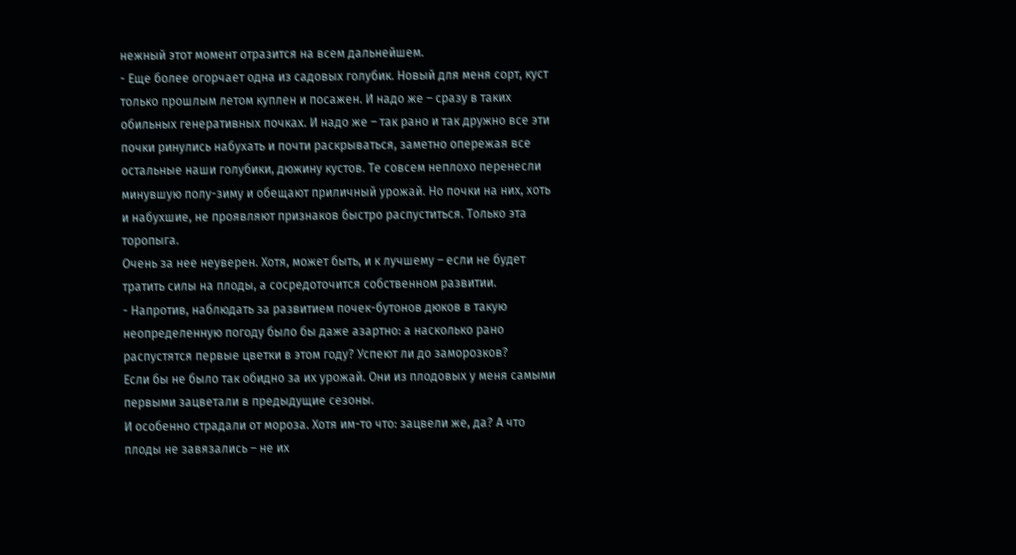нежный этот момент отразится на всем дальнейшем.
- Еще более огорчает одна из садовых голубик. Новый для меня сорт, куст только прошлым летом куплен и посажен. И надо же – сразу в таких обильных генеративных почках. И надо же – так рано и так дружно все эти почки ринулись набухать и почти раскрываться, заметно опережая все остальные наши голубики, дюжину кустов. Те совсем неплохо перенесли минувшую полу-зиму и обещают приличный урожай. Но почки на них, хоть и набухшие, не проявляют признаков быстро распуститься. Только эта торопыга.
Очень за нее неуверен. Хотя, может быть, и к лучшему – если не будет тратить силы на плоды, а сосредоточится собственном развитии.
- Напротив, наблюдать за развитием почек-бутонов дюков в такую неопределенную погоду было бы даже азартно: а насколько рано распустятся первые цветки в этом году? Успеют ли до заморозков?
Если бы не было так обидно за их урожай. Они из плодовых у меня самыми первыми зацветали в предыдущие сезоны.
И особенно страдали от мороза. Хотя им-то что: зацвели же, да? А что плоды не завязались – не их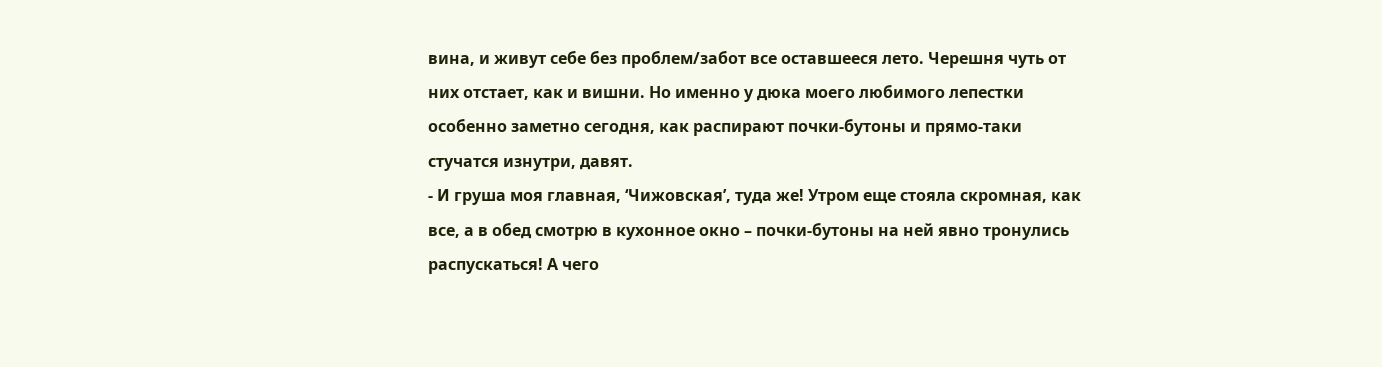вина, и живут себе без проблем/забот все оставшееся лето. Черешня чуть от них отстает, как и вишни. Но именно у дюка моего любимого лепестки особенно заметно сегодня, как распирают почки-бутоны и прямо-таки стучатся изнутри, давят.
- И груша моя главная, ‘Чижовская’, туда же! Утром еще стояла скромная, как все, а в обед смотрю в кухонное окно – почки-бутоны на ней явно тронулись распускаться! А чего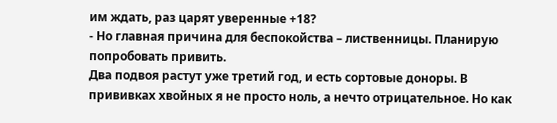им ждать, раз царят уверенные +18?
- Но главная причина для беспокойства – лиственницы. Планирую попробовать привить.
Два подвоя растут уже третий год, и есть сортовые доноры. В прививках хвойных я не просто ноль, а нечто отрицательное. Но как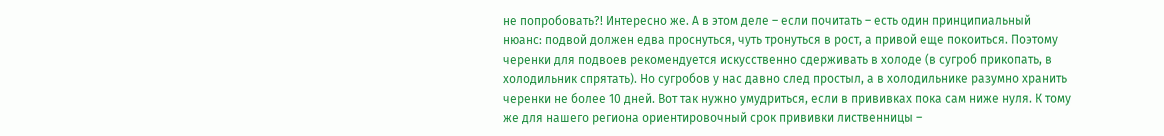не попробовать?! Интересно же. А в этом деле – если почитать – есть один принципиальный нюанс: подвой должен едва проснуться, чуть тронуться в рост, а привой еще покоиться. Поэтому черенки для подвоев рекомендуется искусственно сдерживать в холоде (в сугроб прикопать, в холодильник спрятать). Но сугробов у нас давно след простыл, а в холодильнике разумно хранить черенки не более 10 дней. Вот так нужно умудриться, если в прививках пока сам ниже нуля. К тому же для нашего региона ориентировочный срок прививки лиственницы –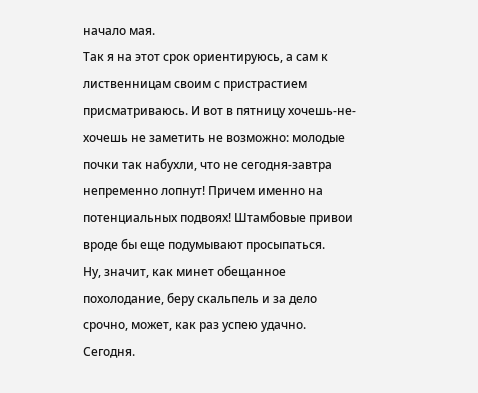начало мая.
Так я на этот срок ориентируюсь, а сам к лиственницам своим с пристрастием присматриваюсь. И вот в пятницу хочешь-не-хочешь не заметить не возможно: молодые почки так набухли, что не сегодня-завтра непременно лопнут! Причем именно на потенциальных подвоях! Штамбовые привои вроде бы еще подумывают просыпаться.
Ну, значит, как минет обещанное похолодание, беру скальпель и за дело срочно, может, как раз успею удачно.
Сегодня.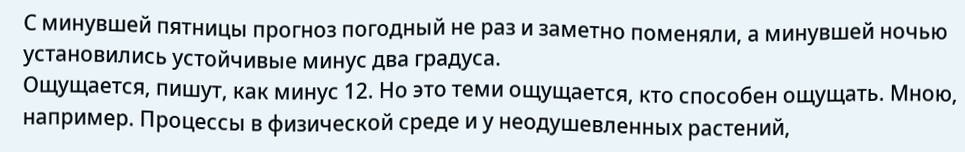С минувшей пятницы прогноз погодный не раз и заметно поменяли, а минувшей ночью установились устойчивые минус два градуса.
Ощущается, пишут, как минус 12. Но это теми ощущается, кто способен ощущать. Мною, например. Процессы в физической среде и у неодушевленных растений,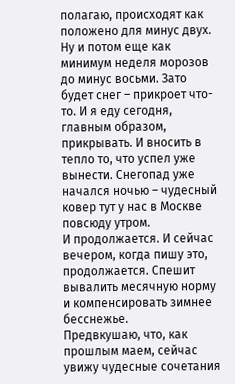полагаю, происходят как положено для минус двух.
Ну и потом еще как минимум неделя морозов до минус восьми. Зато будет снег – прикроет что-то. И я еду сегодня, главным образом, прикрывать. И вносить в тепло то, что успел уже вынести. Снегопад уже начался ночью – чудесный ковер тут у нас в Москве повсюду утром.
И продолжается. И сейчас вечером, когда пишу это, продолжается. Спешит вывалить месячную норму и компенсировать зимнее бесснежье.
Предвкушаю, что, как прошлым маем, сейчас увижу чудесные сочетания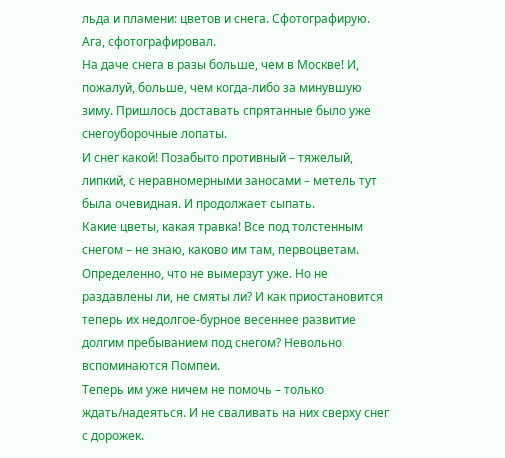льда и пламени: цветов и снега. Сфотографирую.
Ага, сфотографировал.
На даче снега в разы больше, чем в Москве! И, пожалуй, больше, чем когда-либо за минувшую зиму. Пришлось доставать спрятанные было уже снегоуборочные лопаты.
И снег какой! Позабыто противный – тяжелый, липкий, с неравномерными заносами – метель тут была очевидная. И продолжает сыпать.
Какие цветы, какая травка! Все под толстенным снегом – не знаю, каково им там, первоцветам. Определенно, что не вымерзут уже. Но не раздавлены ли, не смяты ли? И как приостановится теперь их недолгое-бурное весеннее развитие долгим пребыванием под снегом? Невольно вспоминаются Помпеи.
Теперь им уже ничем не помочь – только ждать/надеяться. И не сваливать на них сверху снег с дорожек.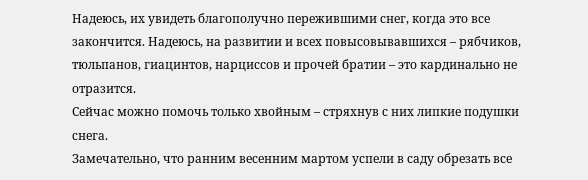Надеюсь, их увидеть благополучно пережившими снег, когда это все закончится. Надеюсь, на развитии и всех повысовывавшихся – рябчиков, тюльпанов, гиацинтов, нарциссов и прочей братии – это кардинально не отразится.
Сейчас можно помочь только хвойным – стряхнув с них липкие подушки снега.
Замечательно, что ранним весенним мартом успели в саду обрезать все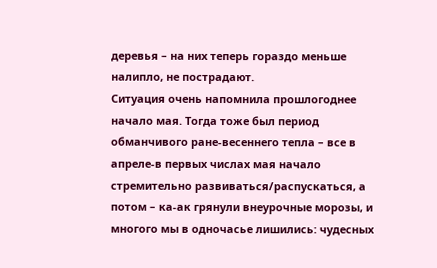деревья – на них теперь гораздо меньше налипло, не пострадают.
Ситуация очень напомнила прошлогоднее начало мая. Тогда тоже был период обманчивого ране-весеннего тепла – все в апреле-в первых числах мая начало стремительно развиваться/распускаться, а потом – ка-ак грянули внеурочные морозы, и многого мы в одночасье лишились: чудесных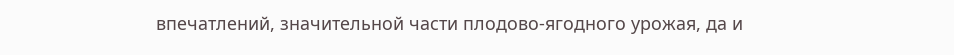впечатлений, значительной части плодово-ягодного урожая, да и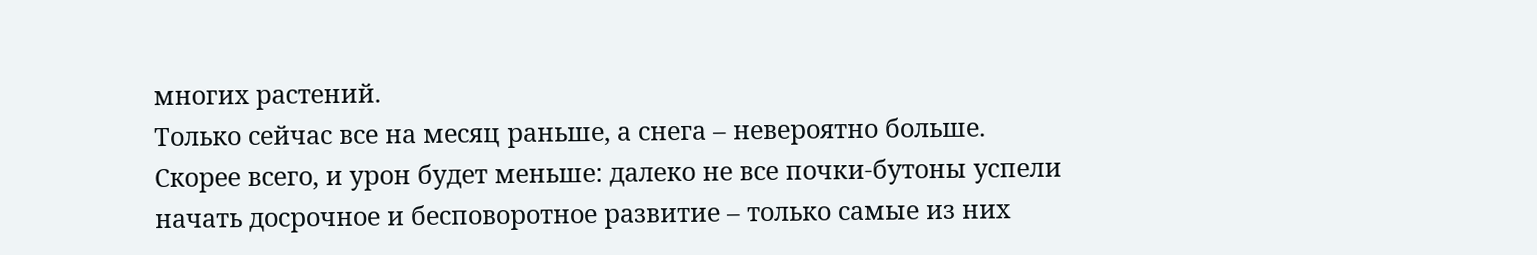многих растений.
Только сейчас все на месяц раньше, а снега – невероятно больше. Скорее всего, и урон будет меньше: далеко не все почки-бутоны успели начать досрочное и бесповоротное развитие – только самые из них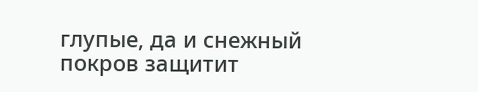глупые, да и снежный покров защитит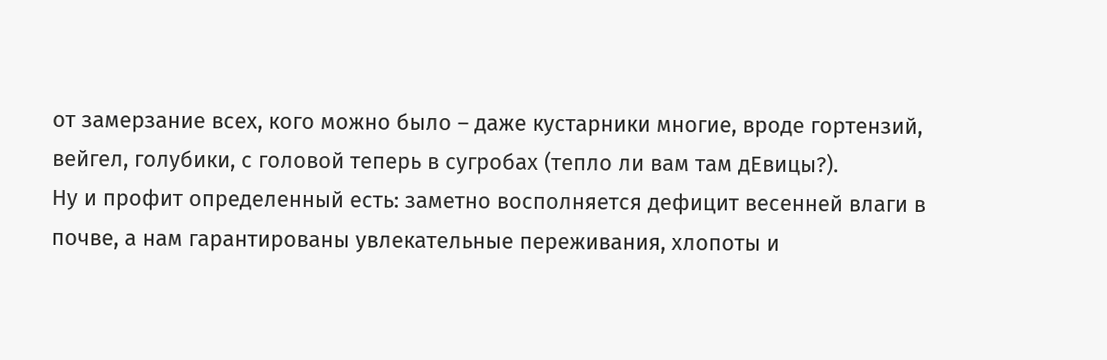от замерзание всех, кого можно было – даже кустарники многие, вроде гортензий, вейгел, голубики, с головой теперь в сугробах (тепло ли вам там дЕвицы?).
Ну и профит определенный есть: заметно восполняется дефицит весенней влаги в почве, а нам гарантированы увлекательные переживания, хлопоты и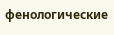фенологические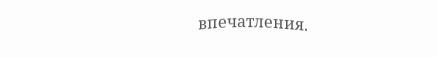впечатления.